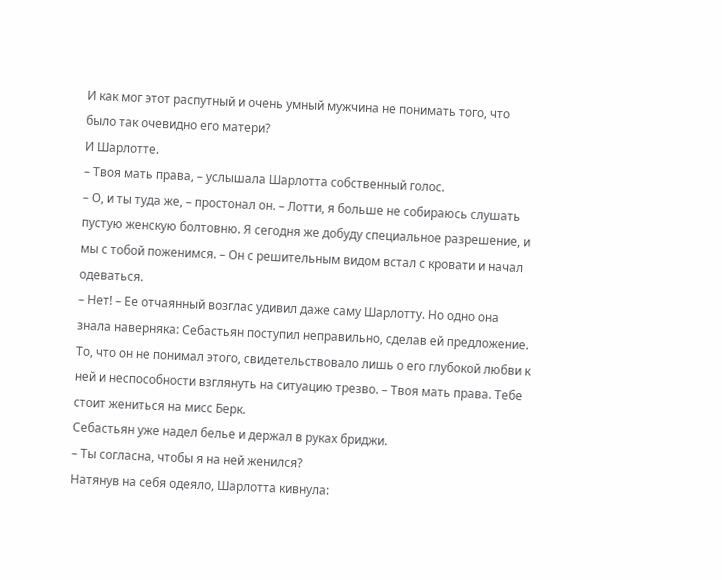И как мог этот распутный и очень умный мужчина не понимать того, что было так очевидно его матери?
И Шарлотте.
– Твоя мать права, – услышала Шарлотта собственный голос.
– О, и ты туда же, – простонал он. – Лотти, я больше не собираюсь слушать пустую женскую болтовню. Я сегодня же добуду специальное разрешение, и мы с тобой поженимся. – Он с решительным видом встал с кровати и начал одеваться.
– Нет! – Ее отчаянный возглас удивил даже саму Шарлотту. Но одно она знала наверняка: Себастьян поступил неправильно, сделав ей предложение. То, что он не понимал этого, свидетельствовало лишь о его глубокой любви к ней и неспособности взглянуть на ситуацию трезво. – Твоя мать права. Тебе стоит жениться на мисс Берк.
Себастьян уже надел белье и держал в руках бриджи.
– Ты согласна, чтобы я на ней женился?
Натянув на себя одеяло, Шарлотта кивнула: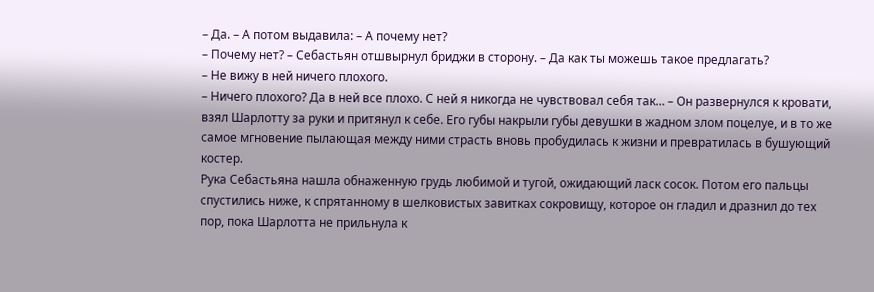– Да. – А потом выдавила: – А почему нет?
– Почему нет? – Себастьян отшвырнул бриджи в сторону. – Да как ты можешь такое предлагать?
– Не вижу в ней ничего плохого.
– Ничего плохого? Да в ней все плохо. С ней я никогда не чувствовал себя так… – Он развернулся к кровати, взял Шарлотту за руки и притянул к себе. Его губы накрыли губы девушки в жадном злом поцелуе, и в то же самое мгновение пылающая между ними страсть вновь пробудилась к жизни и превратилась в бушующий костер.
Рука Себастьяна нашла обнаженную грудь любимой и тугой, ожидающий ласк сосок. Потом его пальцы спустились ниже, к спрятанному в шелковистых завитках сокровищу, которое он гладил и дразнил до тех пор, пока Шарлотта не прильнула к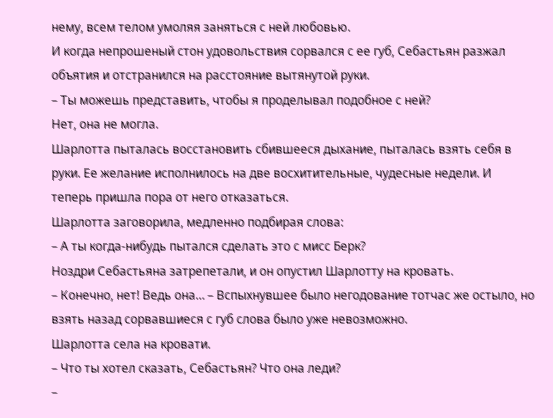нему, всем телом умоляя заняться с ней любовью.
И когда непрошеный стон удовольствия сорвался с ее губ, Себастьян разжал объятия и отстранился на расстояние вытянутой руки.
– Ты можешь представить, чтобы я проделывал подобное с ней?
Нет, она не могла.
Шарлотта пыталась восстановить сбившееся дыхание, пыталась взять себя в руки. Ее желание исполнилось на две восхитительные, чудесные недели. И теперь пришла пора от него отказаться.
Шарлотта заговорила, медленно подбирая слова:
– А ты когда-нибудь пытался сделать это с мисс Берк?
Ноздри Себастьяна затрепетали, и он опустил Шарлотту на кровать.
– Конечно, нет! Ведь она… – Вспыхнувшее было негодование тотчас же остыло, но взять назад сорвавшиеся с губ слова было уже невозможно.
Шарлотта села на кровати.
– Что ты хотел сказать, Себастьян? Что она леди?
–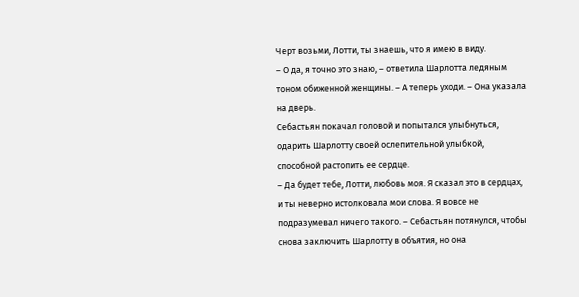Черт возьми, Лотти, ты знаешь, что я имею в виду.
– О да, я точно это знаю, – ответила Шарлотта ледяным тоном обиженной женщины. – А теперь уходи. – Она указала на дверь.
Себастьян покачал головой и попытался улыбнуться, одарить Шарлотту своей ослепительной улыбкой, способной растопить ее сердце.
– Да будет тебе, Лотти, любовь моя. Я сказал это в сердцах, и ты неверно истолковала мои слова. Я вовсе не подразумевал ничего такого. – Себастьян потянулся, чтобы снова заключить Шарлотту в объятия, но она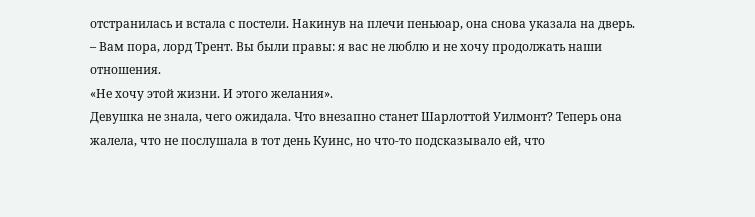отстранилась и встала с постели. Накинув на плечи пеньюар, она снова указала на дверь.
– Вам пора, лорд Трент. Вы были правы: я вас не люблю и не хочу продолжать наши отношения.
«Не хочу этой жизни. И этого желания».
Девушка не знала, чего ожидала. Что внезапно станет Шарлоттой Уилмонт? Теперь она жалела, что не послушала в тот день Куинс, но что-то подсказывало ей, что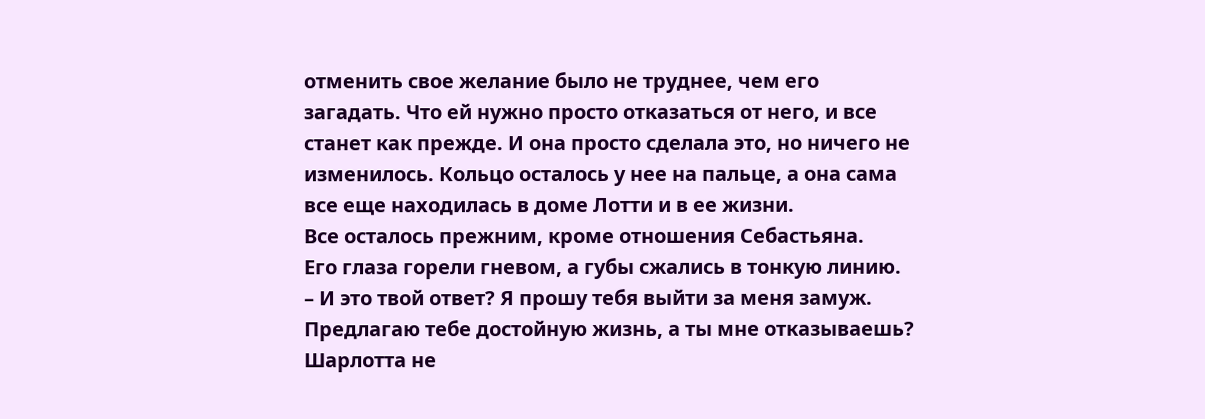отменить свое желание было не труднее, чем его загадать. Что ей нужно просто отказаться от него, и все станет как прежде. И она просто сделала это, но ничего не изменилось. Кольцо осталось у нее на пальце, а она сама все еще находилась в доме Лотти и в ее жизни.
Все осталось прежним, кроме отношения Себастьяна.
Его глаза горели гневом, а губы сжались в тонкую линию.
– И это твой ответ? Я прошу тебя выйти за меня замуж. Предлагаю тебе достойную жизнь, а ты мне отказываешь?
Шарлотта не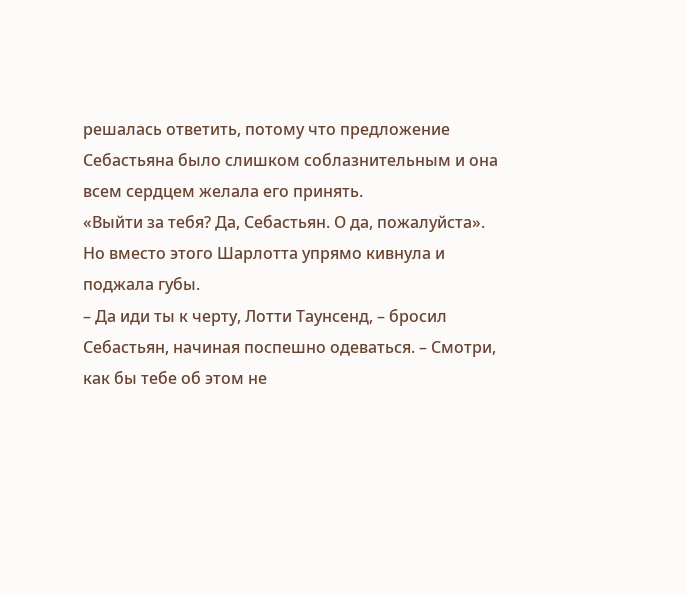решалась ответить, потому что предложение Себастьяна было слишком соблазнительным и она всем сердцем желала его принять.
«Выйти за тебя? Да, Себастьян. О да, пожалуйста».
Но вместо этого Шарлотта упрямо кивнула и поджала губы.
– Да иди ты к черту, Лотти Таунсенд, – бросил Себастьян, начиная поспешно одеваться. – Смотри, как бы тебе об этом не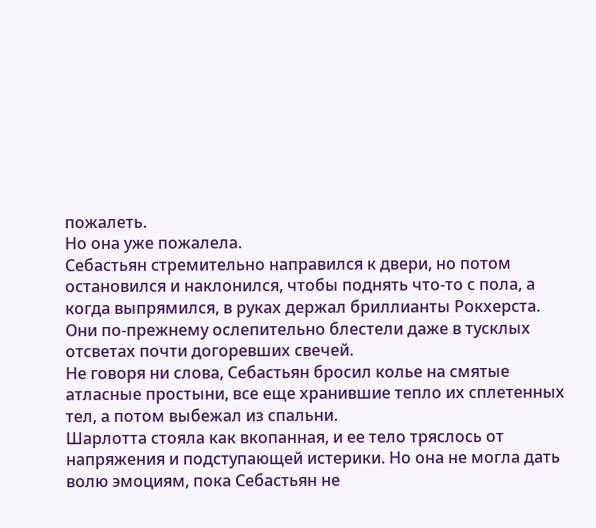пожалеть.
Но она уже пожалела.
Себастьян стремительно направился к двери, но потом остановился и наклонился, чтобы поднять что-то с пола, а когда выпрямился, в руках держал бриллианты Рокхерста.
Они по-прежнему ослепительно блестели даже в тусклых отсветах почти догоревших свечей.
Не говоря ни слова, Себастьян бросил колье на смятые атласные простыни, все еще хранившие тепло их сплетенных тел, а потом выбежал из спальни.
Шарлотта стояла как вкопанная, и ее тело тряслось от напряжения и подступающей истерики. Но она не могла дать волю эмоциям, пока Себастьян не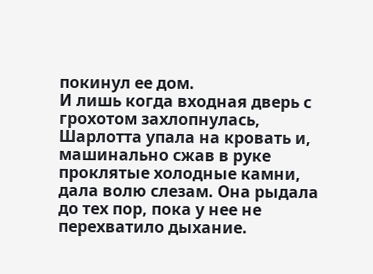покинул ее дом.
И лишь когда входная дверь с грохотом захлопнулась, Шарлотта упала на кровать и, машинально сжав в руке проклятые холодные камни, дала волю слезам. Она рыдала до тех пор, пока у нее не перехватило дыхание.